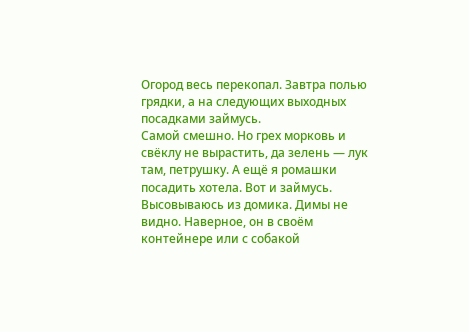Огород весь перекопал. Завтра полью грядки, а на следующих выходных посадками займусь.
Самой смешно. Но грех морковь и свёклу не вырастить, да зелень — лук там, петрушку. А ещё я ромашки посадить хотела. Вот и займусь.
Высовываюсь из домика. Димы не видно. Наверное, он в своём контейнере или с собакой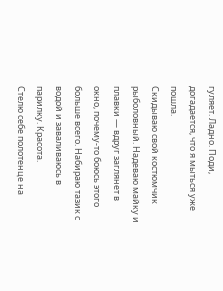гуляет. Ладно. Поди, догадается, что я мыться уже пошла.
Скидываю свой костюмчик рыболовный. Надеваю майку и плавки — вдруг заглянет в окно, почему-то боюсь этого больше всего. Набираю тазик с водой и заваливаюсь в парилку. Красота.
Стелю себе полотенце на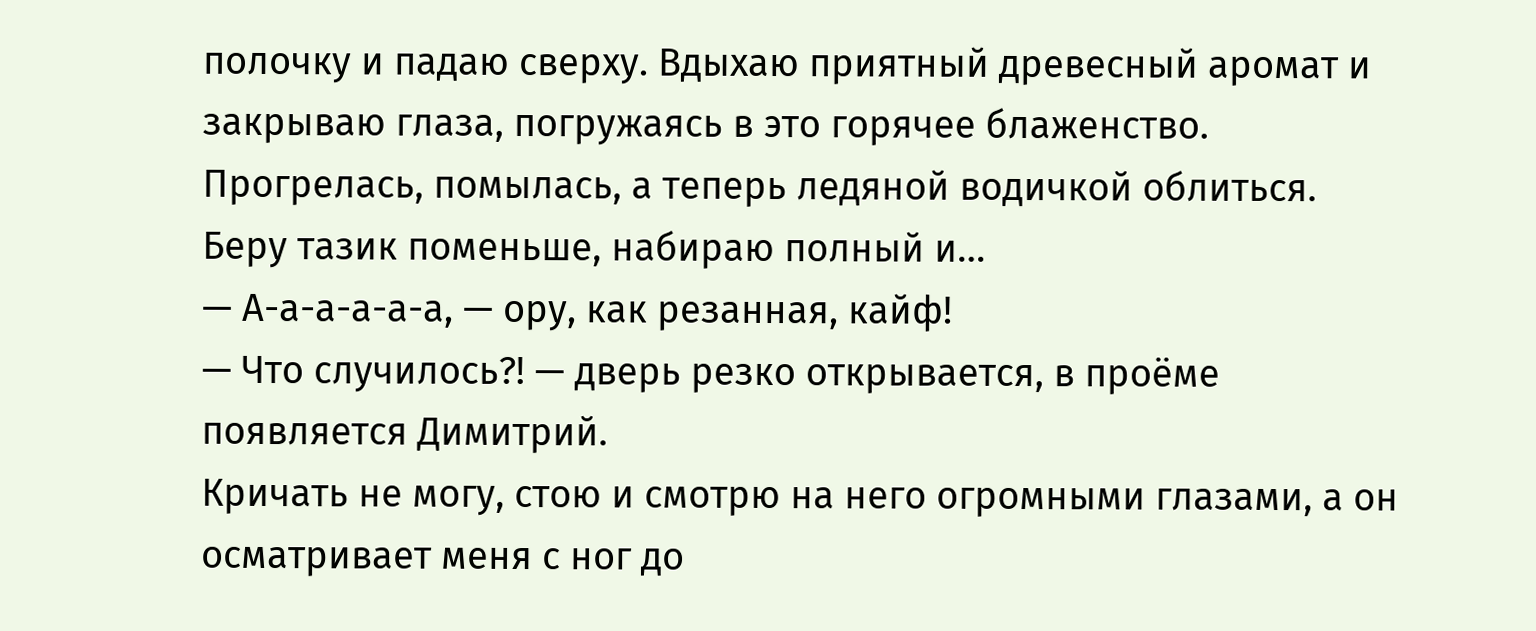полочку и падаю сверху. Вдыхаю приятный древесный аромат и закрываю глаза, погружаясь в это горячее блаженство. Прогрелась, помылась, а теперь ледяной водичкой облиться.
Беру тазик поменьше, набираю полный и…
— А-а-а-а-а-а, — ору, как резанная, кайф!
— Что случилось?! — дверь резко открывается, в проёме появляется Димитрий.
Кричать не могу, стою и смотрю на него огромными глазами, а он осматривает меня с ног до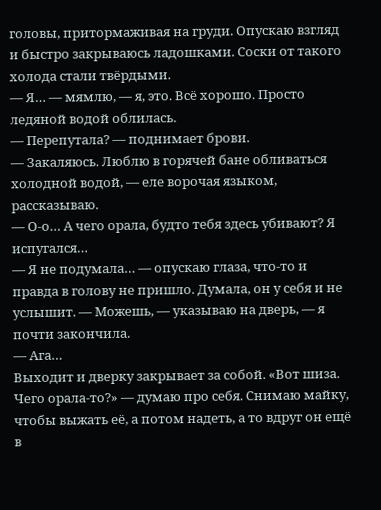головы, притормаживая на груди. Опускаю взгляд и быстро закрываюсь ладошками. Соски от такого холода стали твёрдыми.
— Я… — мямлю, — я, это. Всё хорошо. Просто ледяной водой облилась.
— Перепутала? — поднимает брови.
— Закаляюсь. Люблю в горячей бане обливаться холодной водой, — еле ворочая языком, рассказываю.
— О-о… А чего орала, будто тебя здесь убивают? Я испугался…
— Я не подумала… — опускаю глаза, что-то и правда в голову не пришло. Думала, он у себя и не услышит. — Можешь, — указываю на дверь, — я почти закончила.
— Ага…
Выходит и дверку закрывает за собой. «Вот шиза. Чего орала-то?» — думаю про себя. Снимаю майку, чтобы выжать её, а потом надеть, а то вдруг он ещё в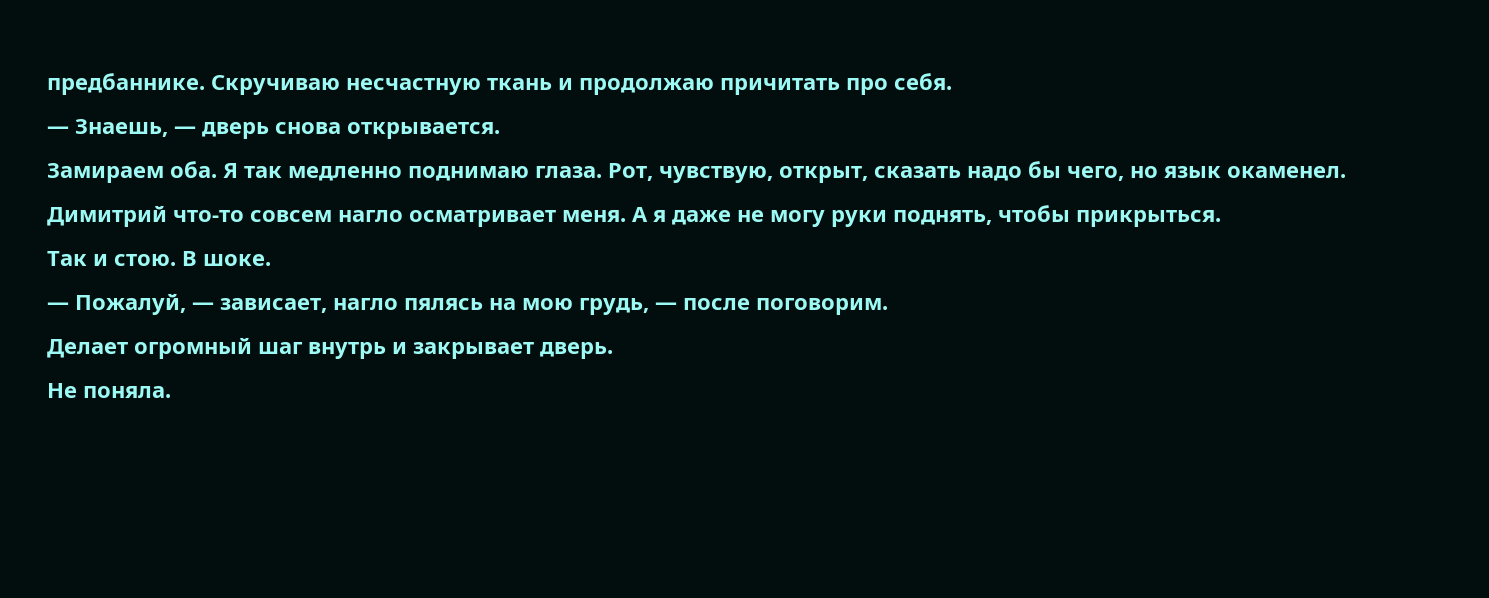предбаннике. Скручиваю несчастную ткань и продолжаю причитать про себя.
— Знаешь, — дверь снова открывается.
Замираем оба. Я так медленно поднимаю глаза. Рот, чувствую, открыт, сказать надо бы чего, но язык окаменел.
Димитрий что-то совсем нагло осматривает меня. А я даже не могу руки поднять, чтобы прикрыться.
Так и стою. В шоке.
— Пожалуй, — зависает, нагло пялясь на мою грудь, — после поговорим.
Делает огромный шаг внутрь и закрывает дверь.
Не поняла.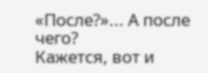«После?»... А после чего?
Кажется, вот и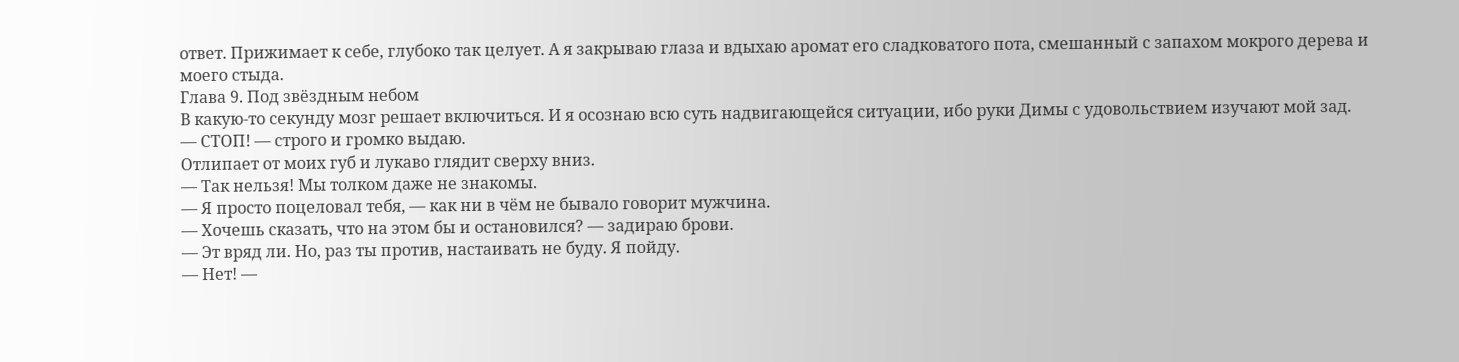ответ. Прижимает к себе, глубоко так целует. А я закрываю глаза и вдыхаю аромат его сладковатого пота, смешанный с запахом мокрого дерева и моего стыда.
Глава 9. Под звёздным небом
В какую-то секунду мозг решает включиться. И я осознаю всю суть надвигающейся ситуации, ибо руки Димы с удовольствием изучают мой зад.
— СТОП! — строго и громко выдаю.
Отлипает от моих губ и лукаво глядит сверху вниз.
— Так нельзя! Мы толком даже не знакомы.
— Я просто поцеловал тебя, — как ни в чём не бывало говорит мужчина.
— Хочешь сказать, что на этом бы и остановился? — задираю брови.
— Эт вряд ли. Но, раз ты против, настаивать не буду. Я пойду.
— Нет! —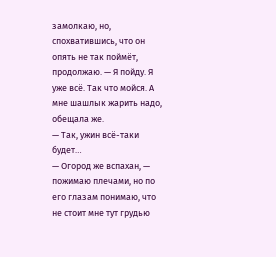замолкаю, но, спохватившись, что он опять не так поймёт, продолжаю. — Я пойду. Я уже всё. Так что мойся. А мне шашлык жарить надо, обещала же.
— Так, ужин всё-таки будет…
— Огород же вспахан, — пожимаю плечами, но по его глазам понимаю, что не стоит мне тут грудью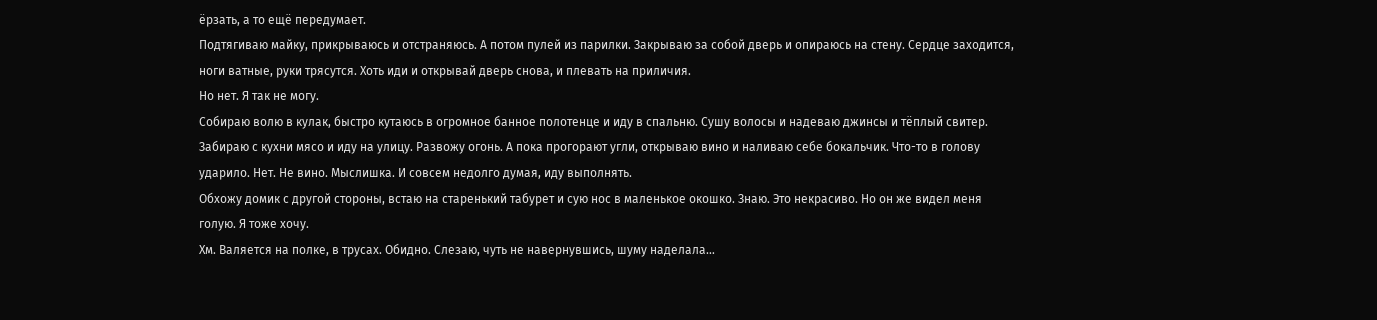ёрзать, а то ещё передумает.
Подтягиваю майку, прикрываюсь и отстраняюсь. А потом пулей из парилки. Закрываю за собой дверь и опираюсь на стену. Сердце заходится, ноги ватные, руки трясутся. Хоть иди и открывай дверь снова, и плевать на приличия.
Но нет. Я так не могу.
Собираю волю в кулак, быстро кутаюсь в огромное банное полотенце и иду в спальню. Сушу волосы и надеваю джинсы и тёплый свитер.
Забираю с кухни мясо и иду на улицу. Развожу огонь. А пока прогорают угли, открываю вино и наливаю себе бокальчик. Что-то в голову ударило. Нет. Не вино. Мыслишка. И совсем недолго думая, иду выполнять.
Обхожу домик с другой стороны, встаю на старенький табурет и сую нос в маленькое окошко. Знаю. Это некрасиво. Но он же видел меня голую. Я тоже хочу.
Хм. Валяется на полке, в трусах. Обидно. Слезаю, чуть не навернувшись, шуму наделала…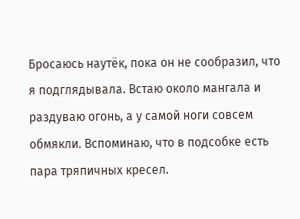Бросаюсь наутёк, пока он не сообразил, что я подглядывала. Встаю около мангала и раздуваю огонь, а у самой ноги совсем обмякли. Вспоминаю, что в подсобке есть пара тряпичных кресел.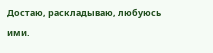Достаю, раскладываю, любуюсь ими.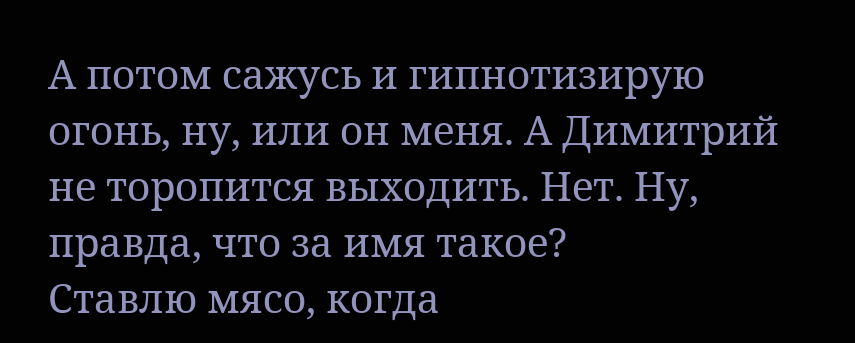А потом сажусь и гипнотизирую огонь, ну, или он меня. А Димитрий не торопится выходить. Нет. Ну, правда, что за имя такое?
Ставлю мясо, когда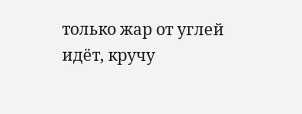только жар от углей идёт, кручу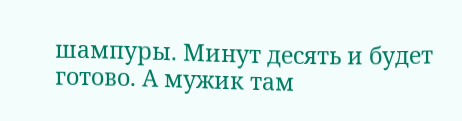шампуры. Минут десять и будет готово. А мужик там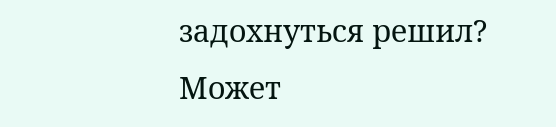задохнуться решил? Может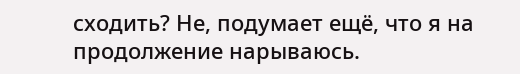сходить? Не, подумает ещё, что я на продолжение нарываюсь.